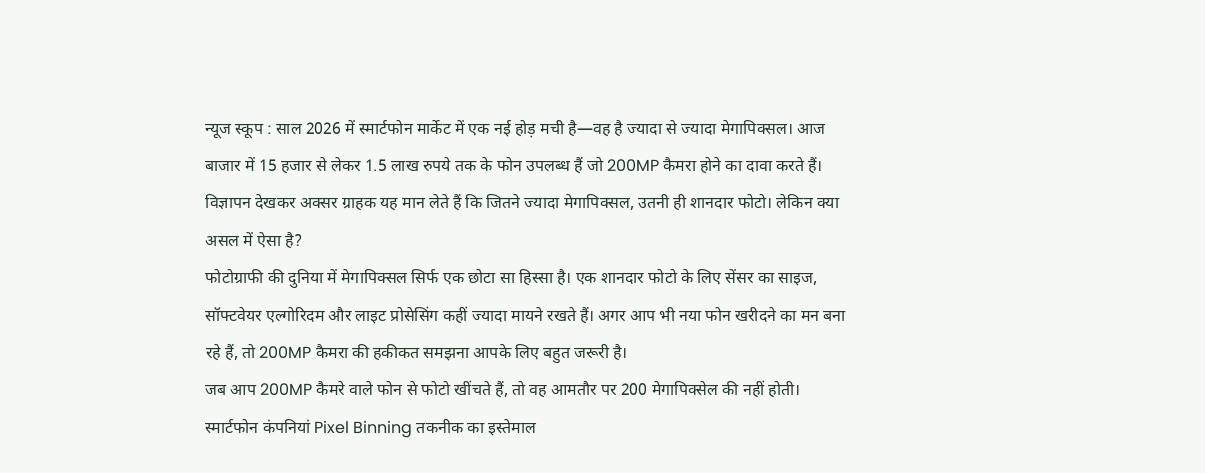न्यूज स्कूप : साल 2026 में स्मार्टफोन मार्केट में एक नई होड़ मची है—वह है ज्यादा से ज्यादा मेगापिक्सल। आज बाजार में 15 हजार से लेकर 1.5 लाख रुपये तक के फोन उपलब्ध हैं जो 200MP कैमरा होने का दावा करते हैं। विज्ञापन देखकर अक्सर ग्राहक यह मान लेते हैं कि जितने ज्यादा मेगापिक्सल, उतनी ही शानदार फोटो। लेकिन क्या असल में ऐसा है?
फोटोग्राफी की दुनिया में मेगापिक्सल सिर्फ एक छोटा सा हिस्सा है। एक शानदार फोटो के लिए सेंसर का साइज, सॉफ्टवेयर एल्गोरिदम और लाइट प्रोसेसिंग कहीं ज्यादा मायने रखते हैं। अगर आप भी नया फोन खरीदने का मन बना रहे हैं, तो 200MP कैमरा की हकीकत समझना आपके लिए बहुत जरूरी है।
जब आप 200MP कैमरे वाले फोन से फोटो खींचते हैं, तो वह आमतौर पर 200 मेगापिक्सेल की नहीं होती। स्मार्टफोन कंपनियां Pixel Binning तकनीक का इस्तेमाल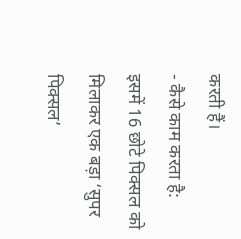करती हैं।
- कैसे काम करता है: इसमें 16 छोटे पिक्सल को मिलाकर एक बड़ा ‘सुपर पिक्सल’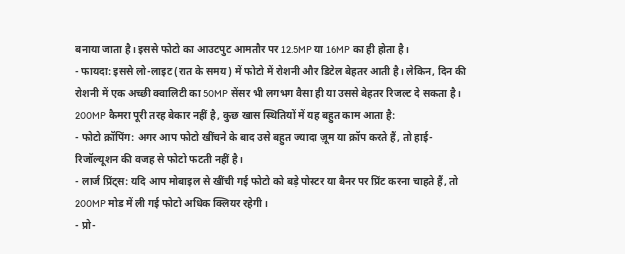बनाया जाता है। इससे फोटो का आउटपुट आमतौर पर 12.5MP या 16MP का ही होता है।
- फायदा: इससे लो-लाइट (रात के समय) में फोटो में रोशनी और डिटेल बेहतर आती है। लेकिन, दिन की रोशनी में एक अच्छी क्वालिटी का 50MP सेंसर भी लगभग वैसा ही या उससे बेहतर रिजल्ट दे सकता है।
200MP कैमरा पूरी तरह बेकार नहीं है, कुछ खास स्थितियों में यह बहुत काम आता है:
- फोटो क्रॉपिंग: अगर आप फोटो खींचने के बाद उसे बहुत ज्यादा ज़ूम या क्रॉप करते हैं, तो हाई-रिजॉल्यूशन की वजह से फोटो फटती नहीं है।
- लार्ज प्रिंट्स: यदि आप मोबाइल से खींची गई फोटो को बड़े पोस्टर या बैनर पर प्रिंट करना चाहते हैं, तो 200MP मोड में ली गई फोटो अधिक क्लियर रहेगी।
- प्रो-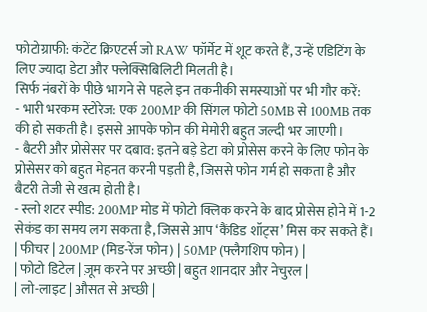फोटोग्राफी: कंटेंट क्रिएटर्स जो RAW फॉर्मेट में शूट करते हैं, उन्हें एडिटिंग के लिए ज्यादा डेटा और फ्लेक्सिबिलिटी मिलती है।
सिर्फ नंबरों के पीछे भागने से पहले इन तकनीकी समस्याओं पर भी गौर करें:
- भारी भरकम स्टोरेज: एक 200MP की सिंगल फोटो 50MB से 100MB तक की हो सकती है। इससे आपके फोन की मेमोरी बहुत जल्दी भर जाएगी।
- बैटरी और प्रोसेसर पर दबाव: इतने बड़े डेटा को प्रोसेस करने के लिए फोन के प्रोसेसर को बहुत मेहनत करनी पड़ती है, जिससे फोन गर्म हो सकता है और बैटरी तेजी से खत्म होती है।
- स्लो शटर स्पीड: 200MP मोड में फोटो क्लिक करने के बाद प्रोसेस होने में 1-2 सेकंड का समय लग सकता है, जिससे आप ‘कैंडिड शॉट्स’ मिस कर सकते हैं।
| फीचर | 200MP (मिड-रेंज फोन) | 50MP (फ्लैगशिप फोन) |
| फोटो डिटेल | ज़ूम करने पर अच्छी | बहुत शानदार और नेचुरल |
| लो-लाइट | औसत से अच्छी |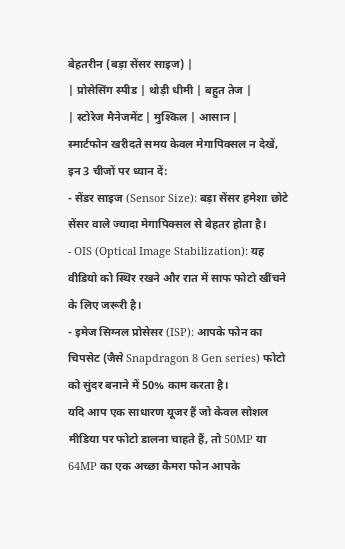बेहतरीन (बड़ा सेंसर साइज) |
| प्रोसेसिंग स्पीड | थोड़ी धीमी | बहुत तेज |
| स्टोरेज मैनेजमेंट | मुश्किल | आसान |
स्मार्टफोन खरीदते समय केवल मेगापिक्सल न देखें, इन 3 चीजों पर ध्यान दें:
- सेंडर साइज (Sensor Size): बड़ा सेंसर हमेशा छोटे सेंसर वाले ज्यादा मेगापिक्सल से बेहतर होता है।
- OIS (Optical Image Stabilization): यह वीडियो को स्थिर रखने और रात में साफ फोटो खींचने के लिए जरूरी है।
- इमेज सिग्नल प्रोसेसर (ISP): आपके फोन का चिपसेट (जैसे Snapdragon 8 Gen series) फोटो को सुंदर बनाने में 50% काम करता है।
यदि आप एक साधारण यूजर हैं जो केवल सोशल मीडिया पर फोटो डालना चाहते हैं, तो 50MP या 64MP का एक अच्छा कैमरा फोन आपके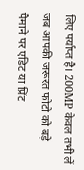लिए पर्याप्त है। 200MP केवल तभी लें जब आपकी जरूरत फोटो को बड़े पैमाने पर एडिट या प्रिंट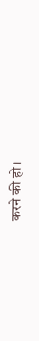करने की हो।